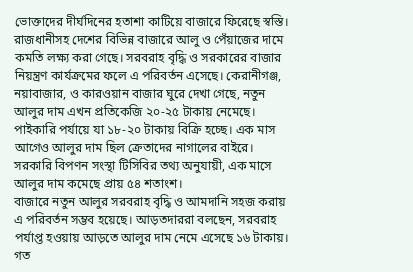ভোক্তাদের দীর্ঘদিনের হতাশা কাটিয়ে বাজারে ফিরেছে স্বস্তি। রাজধানীসহ দেশের বিভিন্ন বাজারে আলু ও পেঁয়াজের দামে কমতি লক্ষ্য করা গেছে। সরবরাহ বৃদ্ধি ও সরকারের বাজার নিয়ন্ত্রণ কার্যক্রমের ফলে এ পরিবর্তন এসেছে। কেরানীগঞ্জ, নয়াবাজার, ও কারওয়ান বাজার ঘুরে দেখা গেছে, নতুন আলুর দাম এখন প্রতিকেজি ২০-২৫ টাকায় নেমেছে। পাইকারি পর্যায়ে যা ১৮-২০ টাকায় বিক্রি হচ্ছে। এক মাস আগেও আলুর দাম ছিল ক্রেতাদের নাগালের বাইরে। সরকারি বিপণন সংস্থা টিসিবির তথ্য অনুযায়ী, এক মাসে আলুর দাম কমেছে প্রায় ৫৪ শতাংশ।
বাজারে নতুন আলুর সরবরাহ বৃদ্ধি ও আমদানি সহজ করায় এ পরিবর্তন সম্ভব হয়েছে। আড়তদাররা বলছেন, সরবরাহ পর্যাপ্ত হওয়ায় আড়তে আলুর দাম নেমে এসেছে ১৬ টাকায়। গত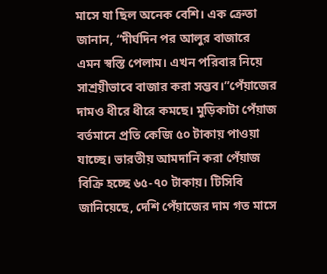মাসে যা ছিল অনেক বেশি। এক ক্রেতা জানান, “দীর্ঘদিন পর আলুর বাজারে এমন স্বস্তি পেলাম। এখন পরিবার নিয়ে সাশ্রয়ীভাবে বাজার করা সম্ভব।”পেঁয়াজের দামও ধীরে ধীরে কমছে। মুড়িকাটা পেঁয়াজ বর্তমানে প্রতি কেজি ৫০ টাকায় পাওয়া যাচ্ছে। ভারতীয় আমদানি করা পেঁয়াজ বিক্রি হচ্ছে ৬৫-৭০ টাকায়। টিসিবি জানিয়েছে, দেশি পেঁয়াজের দাম গত মাসে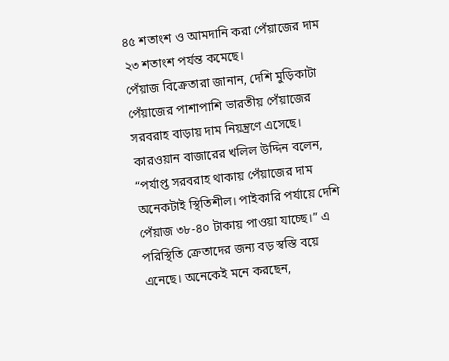৪৫ শতাংশ ও আমদানি করা পেঁয়াজের দাম ২৩ শতাংশ পর্যন্ত কমেছে।
পেঁয়াজ বিক্রেতারা জানান, দেশি মুড়িকাটা পেঁয়াজের পাশাপাশি ভারতীয় পেঁয়াজের সরবরাহ বাড়ায় দাম নিয়ন্ত্রণে এসেছে। কারওয়ান বাজারের খলিল উদ্দিন বলেন, “পর্যাপ্ত সরবরাহ থাকায় পেঁয়াজের দাম অনেকটাই স্থিতিশীল। পাইকারি পর্যায়ে দেশি পেঁয়াজ ৩৮-৪০ টাকায় পাওয়া যাচ্ছে।” এ পরিস্থিতি ক্রেতাদের জন্য বড় স্বস্তি বয়ে এনেছে। অনেকেই মনে করছেন,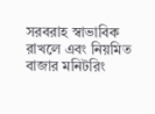সরবরাহ স্বাভাবিক রাখলে এবং নিয়মিত বাজার মনিটরিং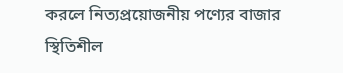করলে নিত্যপ্রয়োজনীয় পণ্যের বাজার স্থিতিশীল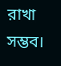রাখা সম্ভব।